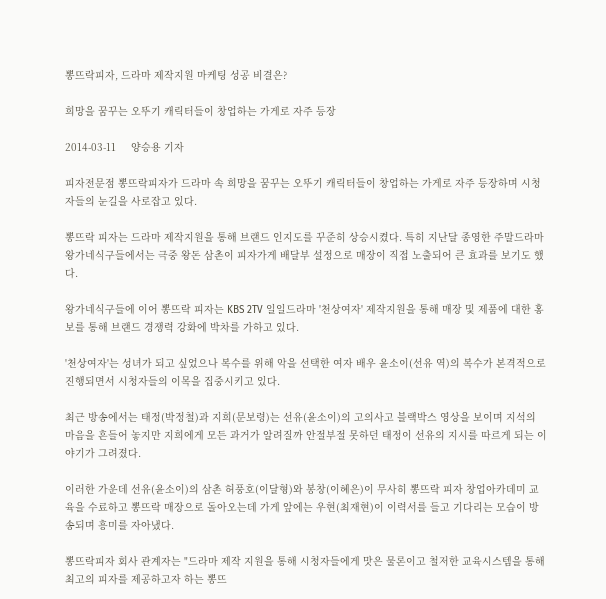뽕뜨락피자, 드라마 제작지원 마케팅 성공 비결은?

희망을 꿈꾸는 오뚜기 캐릭터들이 창업하는 가게로 자주 등장

2014-03-11     양승용 기자

피자전문점 뽕뜨락피자가 드라마 속 희망을 꿈꾸는 오뚜기 캐릭터들이 창업하는 가게로 자주 등장하며 시청자들의 눈길을 사로잡고 있다.

뽕뜨락 피자는 드라마 제작지원을 통해 브랜드 인지도를 꾸준히 상승시켰다. 특히 지난달 종영한 주말드라마 왕가네식구들에서는 극중 왕돈 삼촌이 피자가게 배달부 설정으로 매장이 직접 노출되어 큰 효과를 보기도 했다.

왕가네식구들에 이어 뽕뜨락 피자는 KBS 2TV 일일드라마 '천상여자' 제작지원을 통해 매장 및 제품에 대한 홍보를 통해 브랜드 경쟁력 강화에 박차를 가하고 있다.

'천상여자'는 성녀가 되고 싶었으나 복수를 위해 악을 선택한 여자 배우 윤소이(선유 역)의 복수가 본격적으로 진행되면서 시청자들의 이목을 집중시키고 있다.

최근 방송에서는 태정(박정철)과 지희(문보령)는 선유(윤소이)의 고의사고 블랙박스 영상을 보이며 지석의 마음을 흔들어 놓지만 지희에게 모든 과거가 알려질까 안절부절 못하던 태정이 선유의 지시를 따르게 되는 이야기가 그려졌다.

이러한 가운데 선유(윤소이)의 삼촌 허풍호(이달형)와 봉창(이혜은)이 무사히 뽕뜨락 피자 창업아카데미 교육을 수료하고 뽕뜨락 매장으로 돌아오는데 가게 앞에는 우현(최재현)이 이력서를 들고 기다리는 모습이 방송되며 흥미를 자아냈다.

뽕뜨락피자 회사 관계자는 "드라마 제작 지원을 통해 시청자들에게 맛은 물론이고 철저한 교육시스템을 통해 최고의 피자를 제공하고자 하는 뽕뜨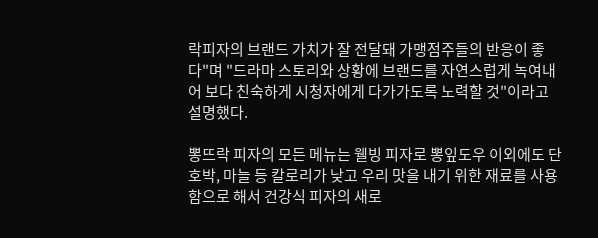락피자의 브랜드 가치가 잘 전달돼 가맹점주들의 반응이 좋다"며 "드라마 스토리와 상황에 브랜드를 자연스럽게 녹여내어 보다 친숙하게 시청자에게 다가가도록 노력할 것"이라고 설명했다.

뽕뜨락 피자의 모든 메뉴는 웰빙 피자로 뽕잎도우 이외에도 단호박, 마늘 등 칼로리가 낮고 우리 맛을 내기 위한 재료를 사용함으로 해서 건강식 피자의 새로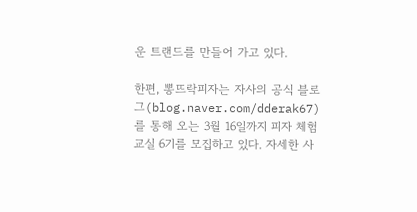운 트랜드를 만들어 가고 있다.

한편, 뽕뜨락피자는 자사의 공식 블로그(blog.naver.com/dderak67)를 통해 오는 3월 16일까지 피자 체험교실 6기를 모집하고 있다. 자세한 사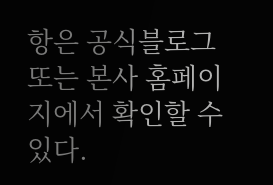항은 공식블로그 또는 본사 홈페이지에서 확인할 수 있다.